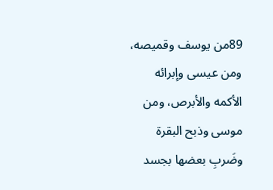89من يوسف وقميصه، ومن عيسى وإبرائه الأكمه والأبرص، ومن موسى وذبح البقرة وضَربِ بعضها بجسد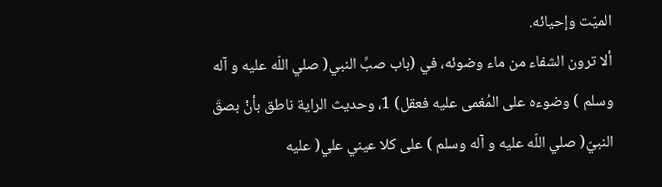الميّت وإحيائه.
ألا ترون الشفاء من ماء وضوئه، في (باب صبِّ النبي( صلي اللّه عليه و آله وسلم ) وضوءه على المُغمى عليه فعقل) 1، وحديث الراية ناطق بأنْ بصقَ النبيّ( صلي اللّه عليه و آله وسلم ) على كلا عيني علي( عليه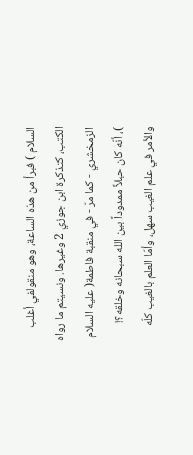السلام ) فبرأ من هذه الساعة، وهو منقولفي أغلب الكتب، كتذكرة ابن جوزي 2 وغيرها. ونسيتم ما رواه الزمخشري - كما مرّ - في منقبة فاطمة( عليه السلام )، أنّه كان حبلاً ممدوداً بين الله سبحانه وخلقه؟!
والأمر في علم الغيب سهل، وأمّا العلم بالغيب كلّه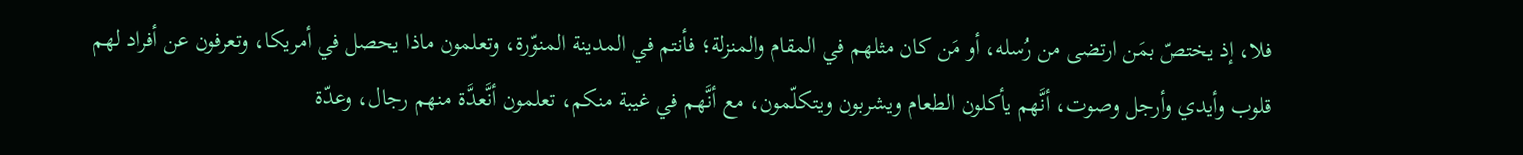فلا، إذ يختصّ بمَن ارتضى من رُسله، أو مَن كان مثلهم في المقام والمنزلة؛ فأنتم في المدينة المنوّرة، وتعلمون ماذا يحصل في أمريكا، وتعرفون عن أفراد لهم قلوب وأيدي وأرجل وصوت، أنَّهم يأكلون الطعام ويشربون ويتكلّمون، مع أنَّهم في غيبة منكم، تعلمون أنَّعدَّة منهم رجال، وعدّة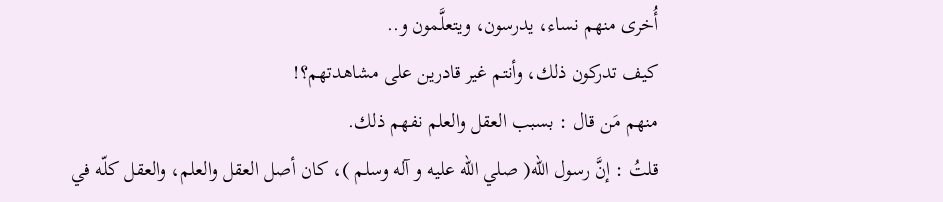أُخرى منهم نساء، يدرسون، ويتعلَّمون و..
كيف تدركون ذلك، وأنتم غير قادرين على مشاهدتهم؟!
منهم مَن قال : بسبب العقل والعلم نفهم ذلك.
قلتُ : إنَّ رسول الله( صلي اللّه عليه و آله وسلم )، كان أصل العقل والعلم، والعقل كلّه في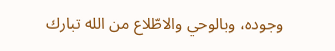وجوده، وبالوحي والاطّلاع من الله تبارك